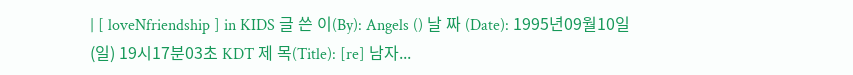| [ loveNfriendship ] in KIDS 글 쓴 이(By): Angels () 날 짜 (Date): 1995년09월10일(일) 19시17분03초 KDT 제 목(Title): [re] 남자...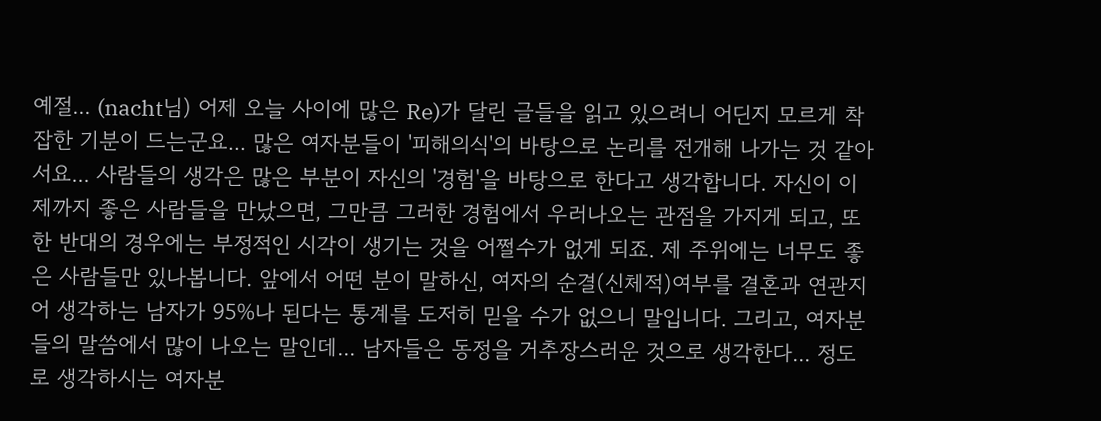예절... (nacht님) 어제 오늘 사이에 많은 Re)가 달린 글들을 읽고 있으려니 어딘지 모르게 착잡한 기분이 드는군요... 많은 여자분들이 '피해의식'의 바탕으로 논리를 전개해 나가는 것 같아서요... 사람들의 생각은 많은 부분이 자신의 '경험'을 바탕으로 한다고 생각합니다. 자신이 이제까지 좋은 사람들을 만났으면, 그만큼 그러한 경험에서 우러나오는 관점을 가지게 되고, 또한 반대의 경우에는 부정적인 시각이 생기는 것을 어쩔수가 없게 되죠. 제 주위에는 너무도 좋은 사람들만 있나봅니다. 앞에서 어떤 분이 말하신, 여자의 순결(신체적)여부를 결혼과 연관지어 생각하는 남자가 95%나 된다는 통계를 도저히 믿을 수가 없으니 말입니다. 그리고, 여자분들의 말씀에서 많이 나오는 말인데... 남자들은 동정을 거추장스러운 것으로 생각한다... 정도로 생각하시는 여자분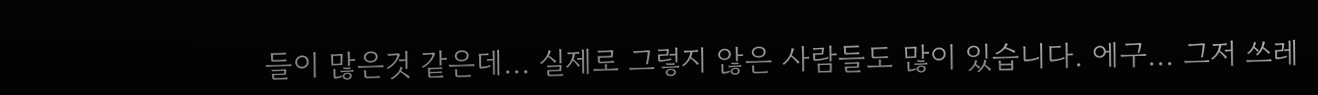들이 많은것 같은데... 실제로 그렇지 않은 사람들도 많이 있습니다. 에구... 그저 쓰레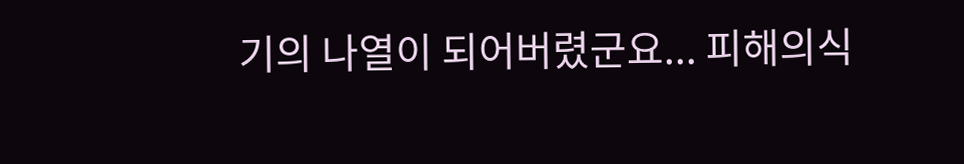기의 나열이 되어버렸군요... 피해의식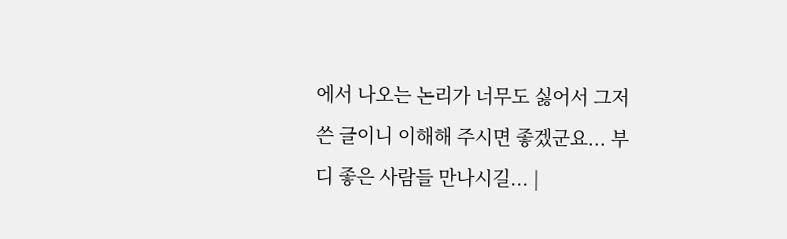에서 나오는 논리가 너무도 싫어서 그저 쓴 글이니 이해해 주시면 좋겠군요... 부디 좋은 사람들 만나시길... |